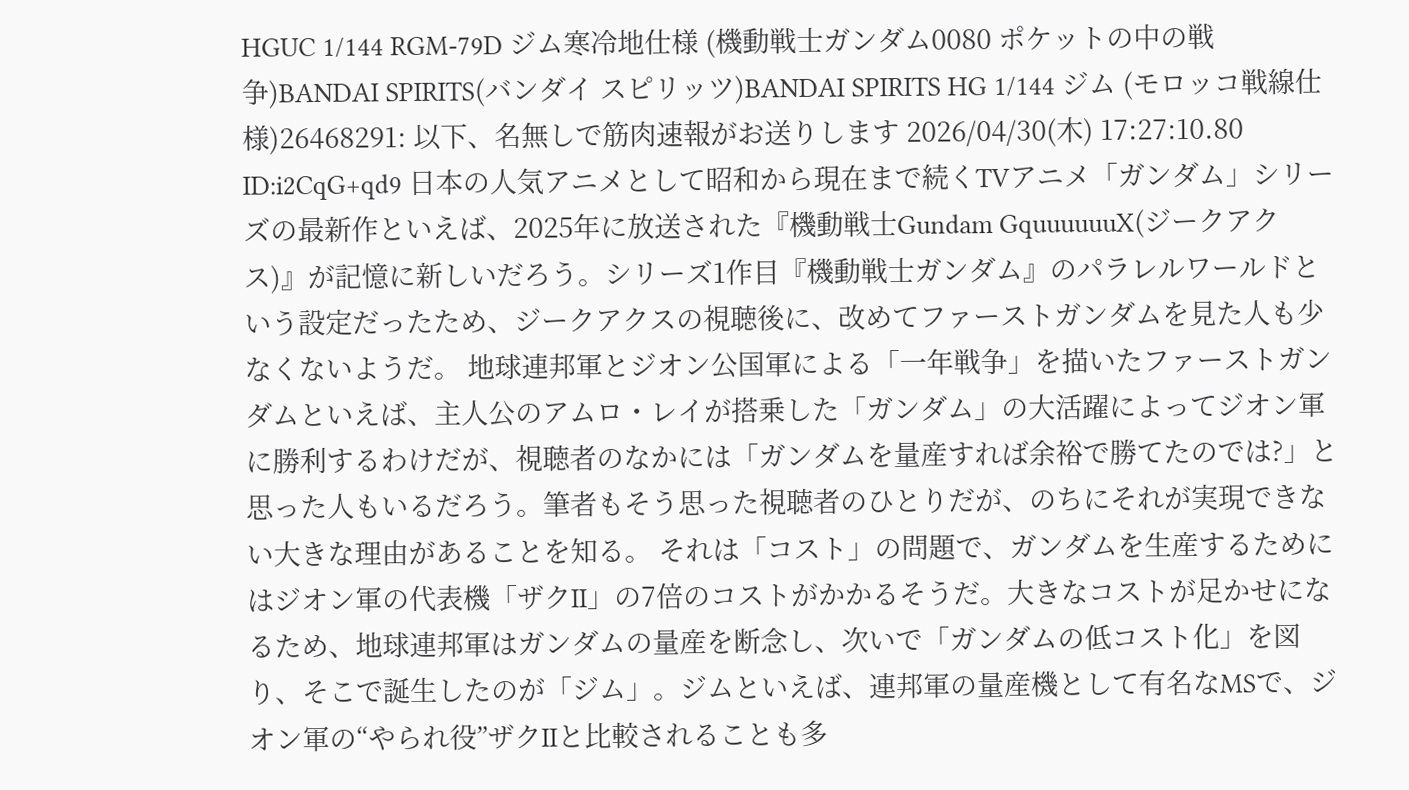HGUC 1/144 RGM-79D ジム寒冷地仕様 (機動戦士ガンダム0080 ポケットの中の戦争)BANDAI SPIRITS(バンダイ スピリッツ)BANDAI SPIRITS HG 1/144 ジム (モロッコ戦線仕様)26468291: 以下、名無しで筋肉速報がお送りします 2026/04/30(木) 17:27:10.80 ID:i2CqG+qd9 日本の人気アニメとして昭和から現在まで続くTVアニメ「ガンダム」シリーズの最新作といえば、2025年に放送された『機動戦士Gundam GquuuuuuX(ジークアクス)』が記憶に新しいだろう。シリーズ1作目『機動戦士ガンダム』のパラレルワールドという設定だったため、ジークアクスの視聴後に、改めてファーストガンダムを見た人も少なくないようだ。 地球連邦軍とジオン公国軍による「一年戦争」を描いたファーストガンダムといえば、主人公のアムロ・レイが搭乗した「ガンダム」の大活躍によってジオン軍に勝利するわけだが、視聴者のなかには「ガンダムを量産すれば余裕で勝てたのでは?」と思った人もいるだろう。筆者もそう思った視聴者のひとりだが、のちにそれが実現できない大きな理由があることを知る。 それは「コスト」の問題で、ガンダムを生産するためにはジオン軍の代表機「ザクII」の7倍のコストがかかるそうだ。大きなコストが足かせになるため、地球連邦軍はガンダムの量産を断念し、次いで「ガンダムの低コスト化」を図り、そこで誕生したのが「ジム」。ジムといえば、連邦軍の量産機として有名なMSで、ジオン軍の“やられ役”ザクIIと比較されることも多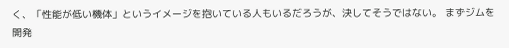く、「性能が低い機体」というイメージを抱いている人もいるだろうが、決してそうではない。 まずジムを開発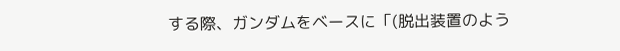する際、ガンダムをベースに「(脱出装置のよう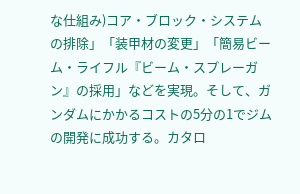な仕組み)コア・ブロック・システムの排除」「装甲材の変更」「簡易ビーム・ライフル『ビーム・スプレーガン』の採用」などを実現。そして、ガンダムにかかるコストの5分の1でジムの開発に成功する。カタロ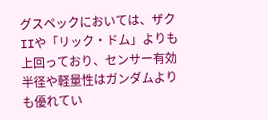グスペックにおいては、ザクIIや「リック・ドム」よりも上回っており、センサー有効半径や軽量性はガンダムよりも優れてい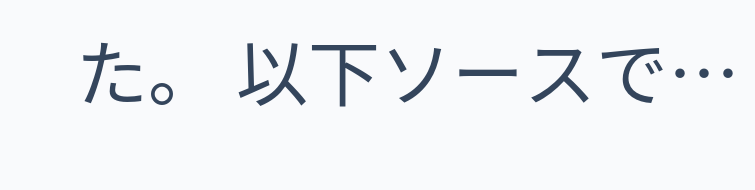た。 以下ソースで…